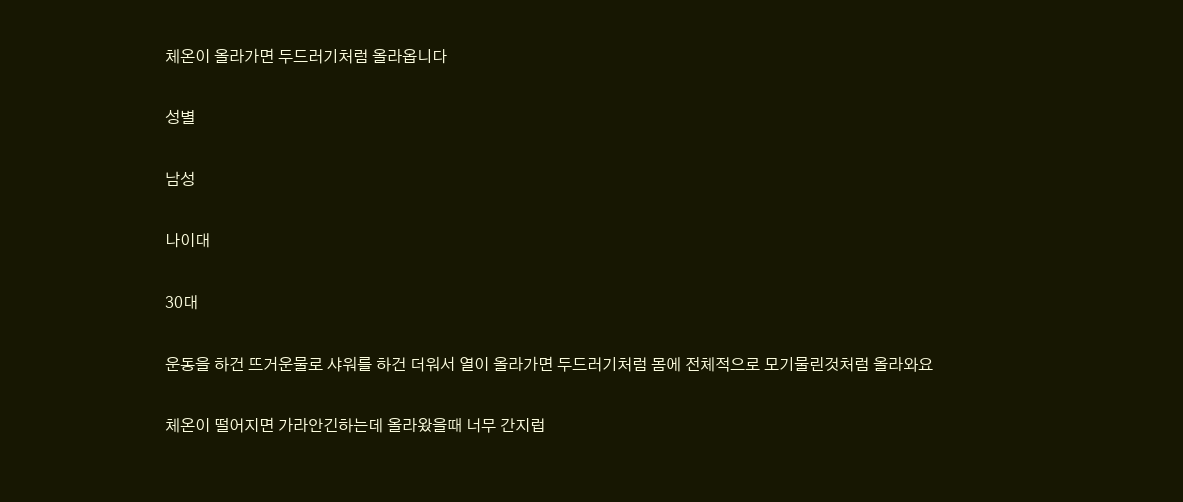체온이 올라가면 두드러기처럼 올라옵니다

성별

남성

나이대

30대

운동을 하건 뜨거운물로 샤워를 하건 더워서 열이 올라가면 두드러기처럼 몸에 전체적으로 모기물린것처럼 올라와요

체온이 떨어지면 가라안긴하는데 올라왔을때 너무 간지럽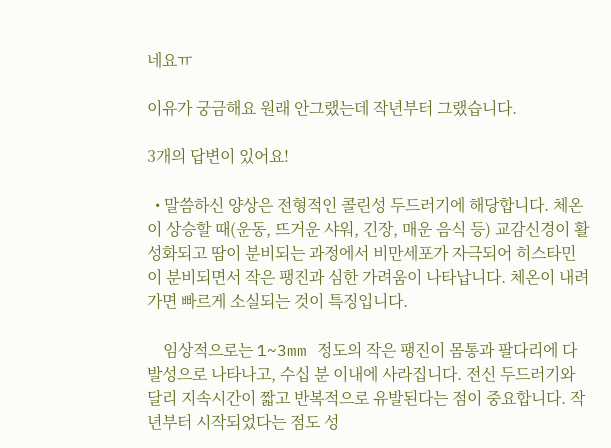네요ㅠ

이유가 궁금해요 원래 안그랬는데 작년부터 그랬습니다.

3개의 답변이 있어요!

  • 말씀하신 양상은 전형적인 콜린성 두드러기에 해당합니다. 체온이 상승할 때(운동, 뜨거운 샤워, 긴장, 매운 음식 등) 교감신경이 활성화되고 땀이 분비되는 과정에서 비만세포가 자극되어 히스타민이 분비되면서 작은 팽진과 심한 가려움이 나타납니다. 체온이 내려가면 빠르게 소실되는 것이 특징입니다.

    임상적으로는 1~3mm 정도의 작은 팽진이 몸통과 팔다리에 다발성으로 나타나고, 수십 분 이내에 사라집니다. 전신 두드러기와 달리 지속시간이 짧고 반복적으로 유발된다는 점이 중요합니다. 작년부터 시작되었다는 점도 성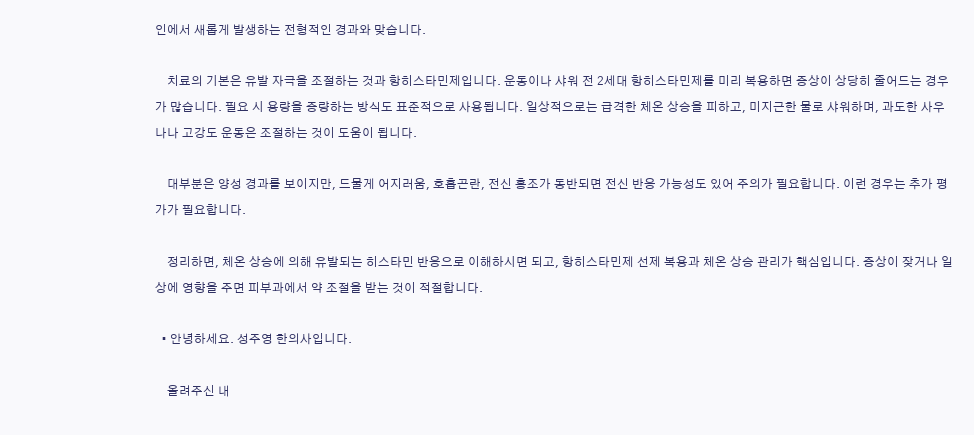인에서 새롭게 발생하는 전형적인 경과와 맞습니다.

    치료의 기본은 유발 자극을 조절하는 것과 항히스타민제입니다. 운동이나 샤워 전 2세대 항히스타민제를 미리 복용하면 증상이 상당히 줄어드는 경우가 많습니다. 필요 시 용량을 증량하는 방식도 표준적으로 사용됩니다. 일상적으로는 급격한 체온 상승을 피하고, 미지근한 물로 샤워하며, 과도한 사우나나 고강도 운동은 조절하는 것이 도움이 됩니다.

    대부분은 양성 경과를 보이지만, 드물게 어지러움, 호흡곤란, 전신 홍조가 동반되면 전신 반응 가능성도 있어 주의가 필요합니다. 이런 경우는 추가 평가가 필요합니다.

    정리하면, 체온 상승에 의해 유발되는 히스타민 반응으로 이해하시면 되고, 항히스타민제 선제 복용과 체온 상승 관리가 핵심입니다. 증상이 잦거나 일상에 영향을 주면 피부과에서 약 조절을 받는 것이 적절합니다.

  • 안녕하세요. 성주영 한의사입니다.

    올려주신 내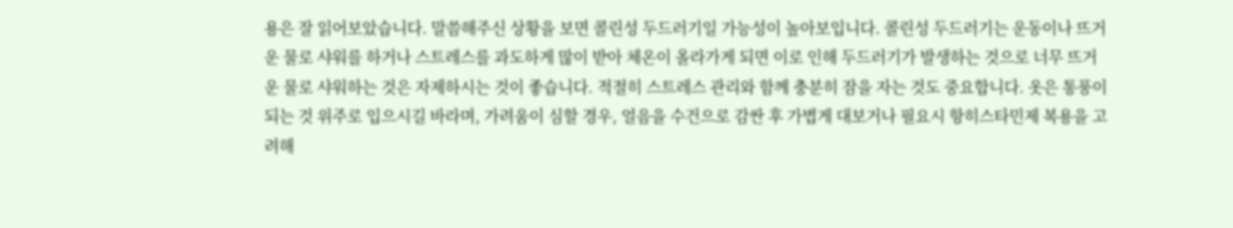용은 잘 읽어보았습니다. 말씀해주신 상황을 보면 콜린성 두드러기일 가능성이 높아보입니다. 콜린성 두드러기는 운동이나 뜨거운 물로 샤워를 하거나 스트레스를 과도하게 많이 받아 체온이 올라가게 되면 이로 인해 두드러기가 발생하는 것으로 너무 뜨거운 물로 샤워하는 것은 자제하시는 것이 좋습니다. 적절히 스트레스 관리와 함께 충분히 잠을 자는 것도 중요합니다. 옷은 통풍이 되는 것 위주로 입으시길 바라며, 가려움이 심할 경우, 얼음을 수건으로 감싼 후 가볍게 대보거나 필요시 항히스타민제 복용을 고려해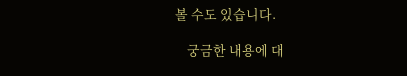볼 수도 있습니다.

    궁금한 내용에 대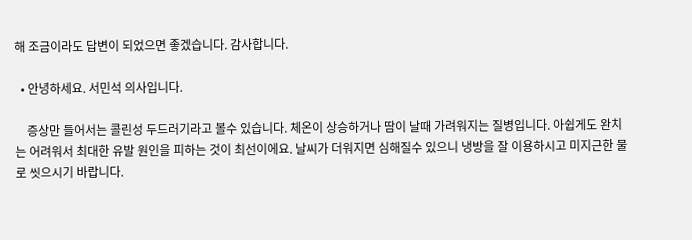해 조금이라도 답변이 되었으면 좋겠습니다. 감사합니다.

  • 안녕하세요. 서민석 의사입니다.

    증상만 들어서는 콜린성 두드러기라고 볼수 있습니다. 체온이 상승하거나 땀이 날때 가려워지는 질병입니다. 아쉽게도 완치는 어려워서 최대한 유발 원인을 피하는 것이 최선이에요. 날씨가 더워지면 심해질수 있으니 냉방을 잘 이용하시고 미지근한 물로 씻으시기 바랍니다.